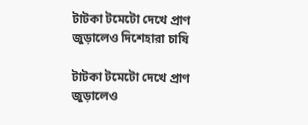টাটকা টমেটো দেখে প্রাণ জুড়ালেও দিশেহারা চাষি

টাটকা টমেটো দেখে প্রাণ জুড়ালেও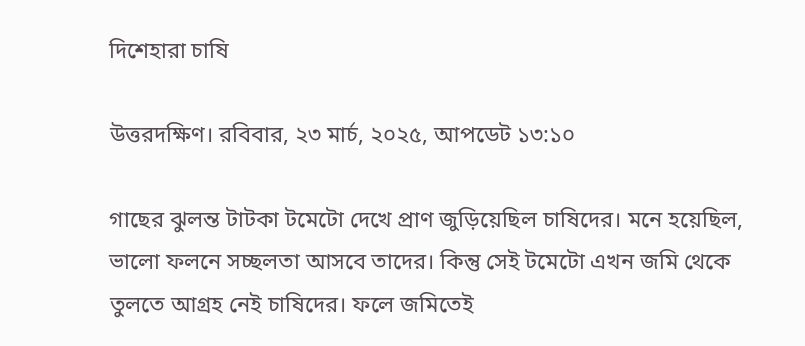দিশেহারা চাষি

উত্তরদক্ষিণ। রবিবার, ২৩ মার্চ, ২০২৫, আপডেট ১৩:১০

গাছের ঝুলন্ত টাটকা টমেটো দেখে প্রাণ জুড়িয়েছিল চাষিদের। মনে হয়েছিল, ভালো ফলনে সচ্ছলতা আসবে তাদের। কিন্তু সেই টমেটো এখন জমি থেকে তুলতে আগ্রহ নেই চাষিদের। ফলে জমিতেই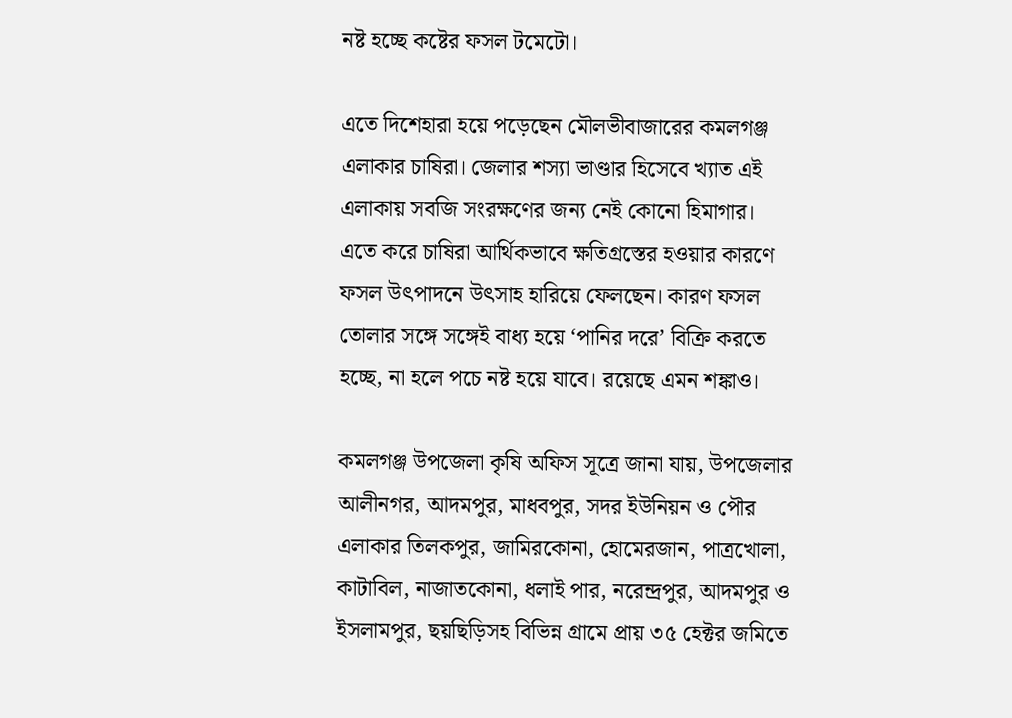নষ্ট হচ্ছে কষ্টের ফসল টমেটো।

এতে দিশেহারা হয়ে পড়েছেন মৌলভীবাজারের কমলগঞ্জ এলাকার চাষিরা। জেলার শস্যা ভাণ্ডার হিসেবে খ্যাত এই এলাকায় সবজি সংরক্ষণের জন্য নেই কোনো হিমাগার। এতে করে চাষিরা আর্থিকভাবে ক্ষতিগ্রস্তের হওয়ার কারণে ফসল উৎপাদনে উৎসাহ হারিয়ে ফেলছেন। কারণ ফসল তোলার সঙ্গে সঙ্গেই বাধ্য হয়ে ‘পানির দরে’ বিক্রি করতে হচ্ছে, না হলে পচে নষ্ট হয়ে যাবে। রয়েছে এমন শঙ্কাও।

কমলগঞ্জ উপজেলা কৃষি অফিস সূত্রে জানা যায়, উপজেলার আলীনগর, আদমপুর, মাধবপুর, সদর ইউনিয়ন ও পৌর এলাকার তিলকপুর, জামিরকোনা, হোমেরজান, পাত্রখোলা, কাটাবিল, নাজাতকোনা, ধলাই পার, নরেন্দ্রপুর, আদমপুর ও ইসলামপুর, ছয়ছিড়িসহ বিভিন্ন গ্রামে প্রায় ৩৫ হেক্টর জমিতে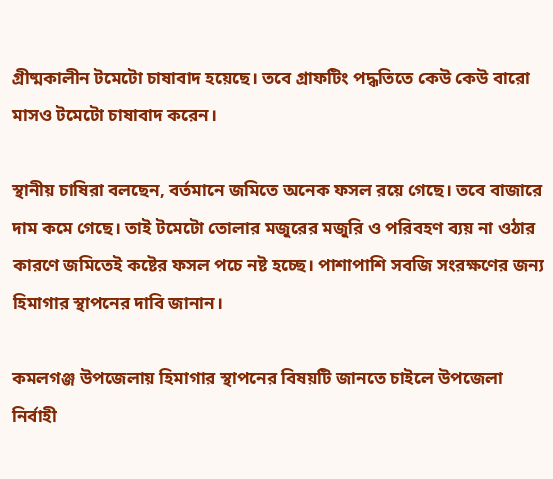গ্রীষ্মকালীন টমেটো চাষাবাদ হয়েছে। তবে গ্রাফটিং পদ্ধতিতে কেউ কেউ বারো মাসও টমেটো চাষাবাদ করেন।

স্থানীয় চাষিরা বলছেন, বর্তমানে জমিতে অনেক ফসল রয়ে গেছে। তবে বাজারে দাম কমে গেছে। তাই টমেটো তোলার মজুরের মজুরি ও পরিবহণ ব্যয় না ওঠার কারণে জমিতেই কষ্টের ফসল পচে নষ্ট হচ্ছে। পাশাপাশি সবজি সংরক্ষণের জন্য হিমাগার স্থাপনের দাবি জানান।

কমলগঞ্জ উপজেলায় হিমাগার স্থাপনের বিষয়টি জানতে চাইলে উপজেলা নির্বাহী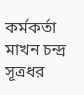কর্মকর্তা মাখন চন্দ্র সূত্রধর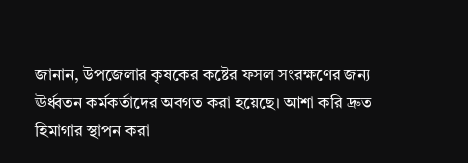জানান, উপজেলার কৃষকের কষ্টের ফসল সংরক্ষণের জন্য ঊর্ধ্বতন কর্মকর্তাদের অবগত করা হয়েছে। আশা করি দ্রুত হিমাগার স্থাপন করা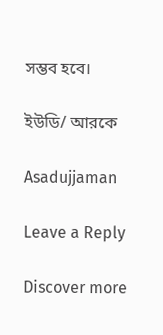সম্ভব হবে।

ইউডি/ আরকে

Asadujjaman

Leave a Reply

Discover more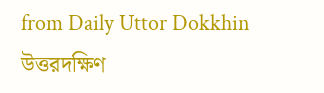from Daily Uttor Dokkhin উত্তরদক্ষিণ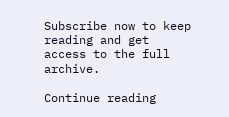Subscribe now to keep reading and get access to the full archive.

Continue reading